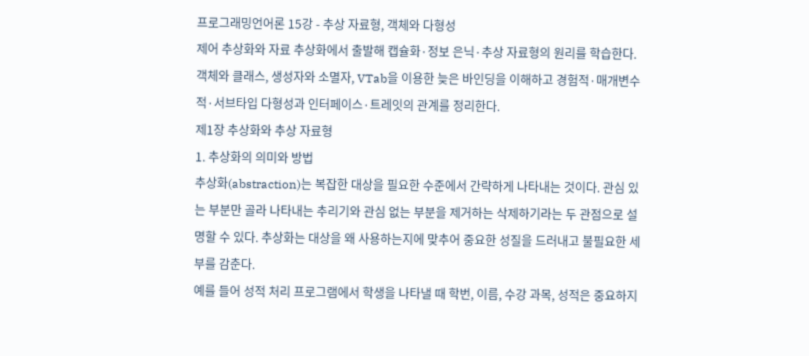프로그래밍언어론 15강 - 추상 자료형, 객체와 다형성
제어 추상화와 자료 추상화에서 출발해 캡슐화·정보 은닉·추상 자료형의 원리를 학습한다. 객체와 클래스, 생성자와 소멸자, VTab을 이용한 늦은 바인딩을 이해하고 경험적·매개변수적·서브타입 다형성과 인터페이스·트레잇의 관계를 정리한다.
제1장 추상화와 추상 자료형
1. 추상화의 의미와 방법
추상화(abstraction)는 복잡한 대상을 필요한 수준에서 간략하게 나타내는 것이다. 관심 있는 부분만 골라 나타내는 추리기와 관심 없는 부분을 제거하는 삭제하기라는 두 관점으로 설명할 수 있다. 추상화는 대상을 왜 사용하는지에 맞추어 중요한 성질을 드러내고 불필요한 세부를 감춘다.
예를 들어 성적 처리 프로그램에서 학생을 나타낼 때 학번, 이름, 수강 과목, 성적은 중요하지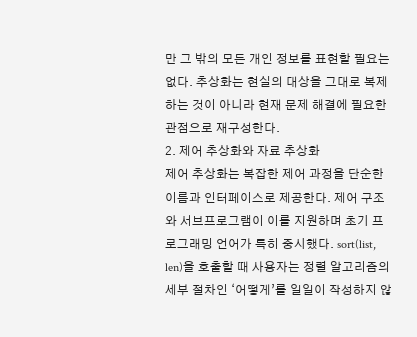만 그 밖의 모든 개인 정보를 표현할 필요는 없다. 추상화는 현실의 대상을 그대로 복제하는 것이 아니라 현재 문제 해결에 필요한 관점으로 재구성한다.
2. 제어 추상화와 자료 추상화
제어 추상화는 복잡한 제어 과정을 단순한 이름과 인터페이스로 제공한다. 제어 구조와 서브프로그램이 이를 지원하며 초기 프로그래밍 언어가 특히 중시했다. sort(list, len)을 호출할 때 사용자는 정렬 알고리즘의 세부 절차인 ‘어떻게’를 일일이 작성하지 않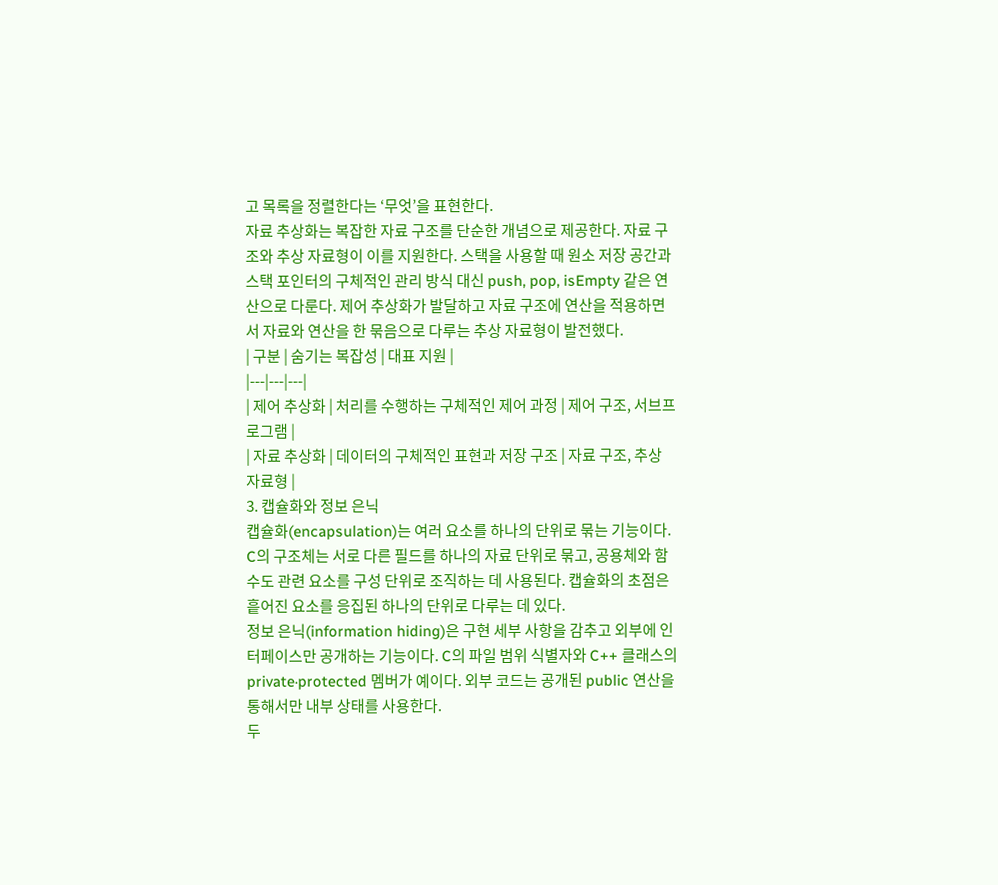고 목록을 정렬한다는 ‘무엇’을 표현한다.
자료 추상화는 복잡한 자료 구조를 단순한 개념으로 제공한다. 자료 구조와 추상 자료형이 이를 지원한다. 스택을 사용할 때 원소 저장 공간과 스택 포인터의 구체적인 관리 방식 대신 push, pop, isEmpty 같은 연산으로 다룬다. 제어 추상화가 발달하고 자료 구조에 연산을 적용하면서 자료와 연산을 한 묶음으로 다루는 추상 자료형이 발전했다.
| 구분 | 숨기는 복잡성 | 대표 지원 |
|---|---|---|
| 제어 추상화 | 처리를 수행하는 구체적인 제어 과정 | 제어 구조, 서브프로그램 |
| 자료 추상화 | 데이터의 구체적인 표현과 저장 구조 | 자료 구조, 추상 자료형 |
3. 캡슐화와 정보 은닉
캡슐화(encapsulation)는 여러 요소를 하나의 단위로 묶는 기능이다. C의 구조체는 서로 다른 필드를 하나의 자료 단위로 묶고, 공용체와 함수도 관련 요소를 구성 단위로 조직하는 데 사용된다. 캡슐화의 초점은 흩어진 요소를 응집된 하나의 단위로 다루는 데 있다.
정보 은닉(information hiding)은 구현 세부 사항을 감추고 외부에 인터페이스만 공개하는 기능이다. C의 파일 범위 식별자와 C++ 클래스의 private·protected 멤버가 예이다. 외부 코드는 공개된 public 연산을 통해서만 내부 상태를 사용한다.
두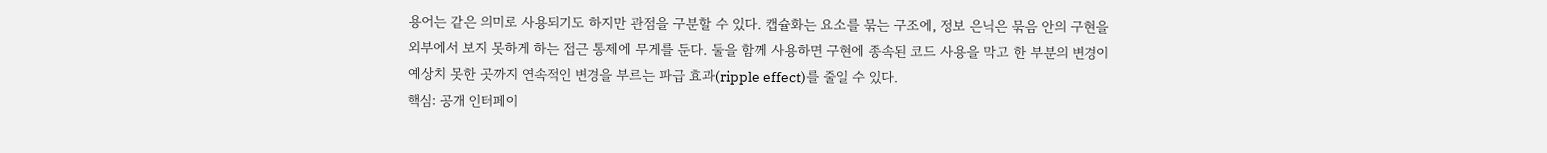용어는 같은 의미로 사용되기도 하지만 관점을 구분할 수 있다. 캡슐화는 요소를 묶는 구조에, 정보 은닉은 묶음 안의 구현을 외부에서 보지 못하게 하는 접근 통제에 무게를 둔다. 둘을 함께 사용하면 구현에 종속된 코드 사용을 막고 한 부분의 변경이 예상치 못한 곳까지 연속적인 변경을 부르는 파급 효과(ripple effect)를 줄일 수 있다.
핵심: 공개 인터페이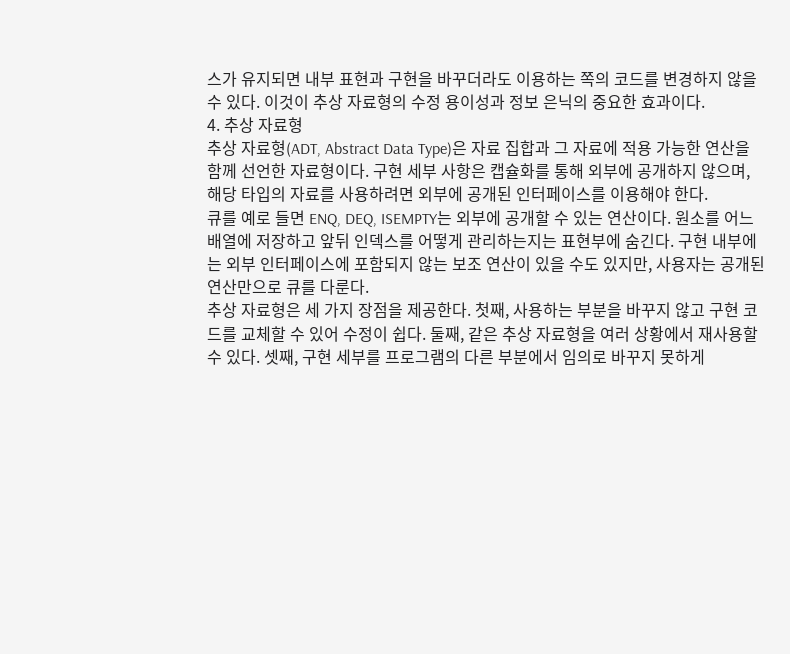스가 유지되면 내부 표현과 구현을 바꾸더라도 이용하는 쪽의 코드를 변경하지 않을 수 있다. 이것이 추상 자료형의 수정 용이성과 정보 은닉의 중요한 효과이다.
4. 추상 자료형
추상 자료형(ADT, Abstract Data Type)은 자료 집합과 그 자료에 적용 가능한 연산을 함께 선언한 자료형이다. 구현 세부 사항은 캡슐화를 통해 외부에 공개하지 않으며, 해당 타입의 자료를 사용하려면 외부에 공개된 인터페이스를 이용해야 한다.
큐를 예로 들면 ENQ, DEQ, ISEMPTY는 외부에 공개할 수 있는 연산이다. 원소를 어느 배열에 저장하고 앞뒤 인덱스를 어떻게 관리하는지는 표현부에 숨긴다. 구현 내부에는 외부 인터페이스에 포함되지 않는 보조 연산이 있을 수도 있지만, 사용자는 공개된 연산만으로 큐를 다룬다.
추상 자료형은 세 가지 장점을 제공한다. 첫째, 사용하는 부분을 바꾸지 않고 구현 코드를 교체할 수 있어 수정이 쉽다. 둘째, 같은 추상 자료형을 여러 상황에서 재사용할 수 있다. 셋째, 구현 세부를 프로그램의 다른 부분에서 임의로 바꾸지 못하게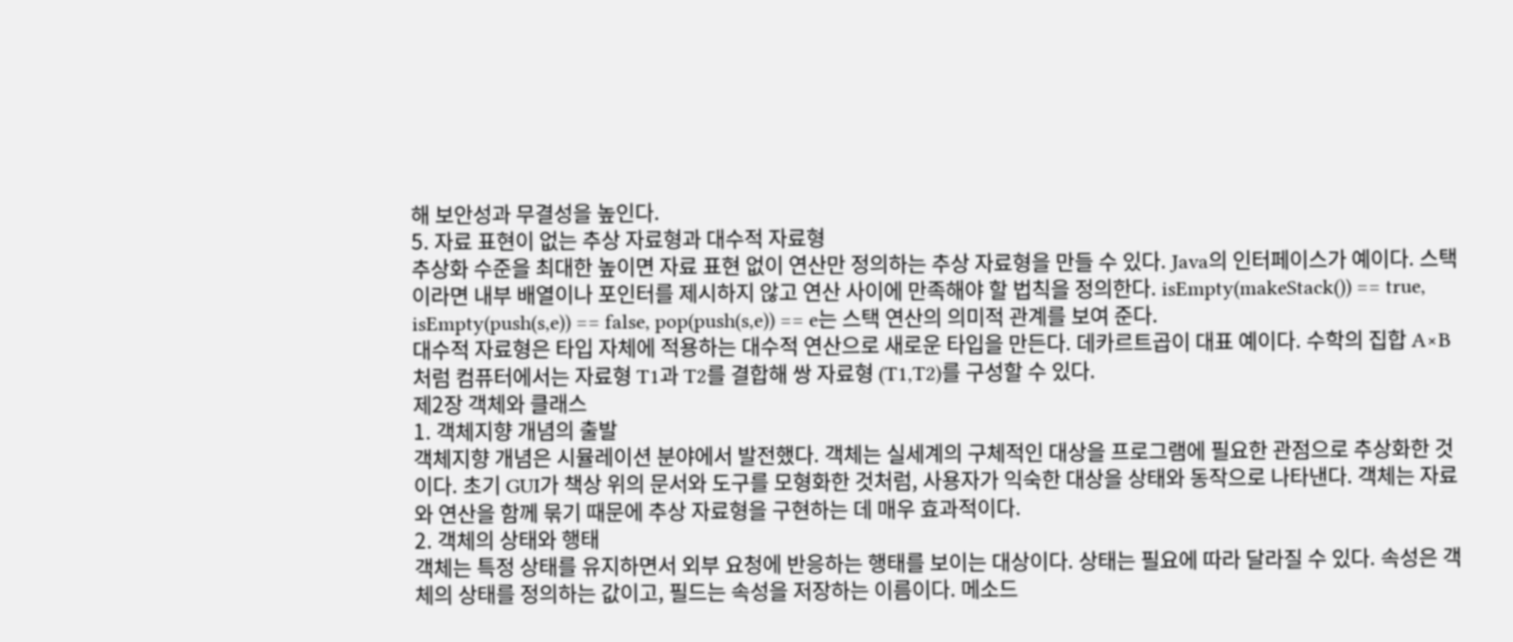해 보안성과 무결성을 높인다.
5. 자료 표현이 없는 추상 자료형과 대수적 자료형
추상화 수준을 최대한 높이면 자료 표현 없이 연산만 정의하는 추상 자료형을 만들 수 있다. Java의 인터페이스가 예이다. 스택이라면 내부 배열이나 포인터를 제시하지 않고 연산 사이에 만족해야 할 법칙을 정의한다. isEmpty(makeStack()) == true, isEmpty(push(s,e)) == false, pop(push(s,e)) == e는 스택 연산의 의미적 관계를 보여 준다.
대수적 자료형은 타입 자체에 적용하는 대수적 연산으로 새로운 타입을 만든다. 데카르트곱이 대표 예이다. 수학의 집합 A×B처럼 컴퓨터에서는 자료형 T1과 T2를 결합해 쌍 자료형 (T1,T2)를 구성할 수 있다.
제2장 객체와 클래스
1. 객체지향 개념의 출발
객체지향 개념은 시뮬레이션 분야에서 발전했다. 객체는 실세계의 구체적인 대상을 프로그램에 필요한 관점으로 추상화한 것이다. 초기 GUI가 책상 위의 문서와 도구를 모형화한 것처럼, 사용자가 익숙한 대상을 상태와 동작으로 나타낸다. 객체는 자료와 연산을 함께 묶기 때문에 추상 자료형을 구현하는 데 매우 효과적이다.
2. 객체의 상태와 행태
객체는 특정 상태를 유지하면서 외부 요청에 반응하는 행태를 보이는 대상이다. 상태는 필요에 따라 달라질 수 있다. 속성은 객체의 상태를 정의하는 값이고, 필드는 속성을 저장하는 이름이다. 메소드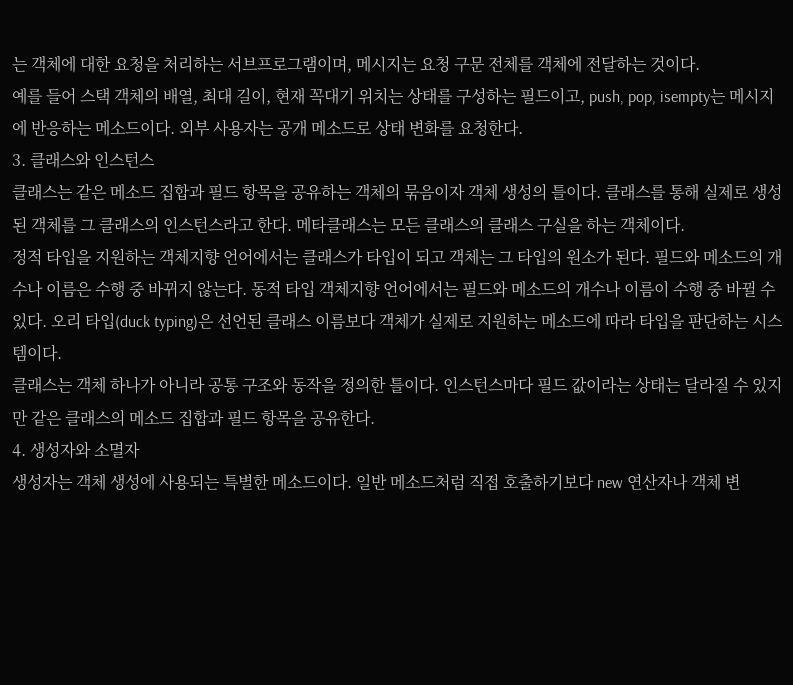는 객체에 대한 요청을 처리하는 서브프로그램이며, 메시지는 요청 구문 전체를 객체에 전달하는 것이다.
예를 들어 스택 객체의 배열, 최대 길이, 현재 꼭대기 위치는 상태를 구성하는 필드이고, push, pop, isempty는 메시지에 반응하는 메소드이다. 외부 사용자는 공개 메소드로 상태 변화를 요청한다.
3. 클래스와 인스턴스
클래스는 같은 메소드 집합과 필드 항목을 공유하는 객체의 묶음이자 객체 생성의 틀이다. 클래스를 통해 실제로 생성된 객체를 그 클래스의 인스턴스라고 한다. 메타클래스는 모든 클래스의 클래스 구실을 하는 객체이다.
정적 타입을 지원하는 객체지향 언어에서는 클래스가 타입이 되고 객체는 그 타입의 원소가 된다. 필드와 메소드의 개수나 이름은 수행 중 바뀌지 않는다. 동적 타입 객체지향 언어에서는 필드와 메소드의 개수나 이름이 수행 중 바뀔 수 있다. 오리 타입(duck typing)은 선언된 클래스 이름보다 객체가 실제로 지원하는 메소드에 따라 타입을 판단하는 시스템이다.
클래스는 객체 하나가 아니라 공통 구조와 동작을 정의한 틀이다. 인스턴스마다 필드 값이라는 상태는 달라질 수 있지만 같은 클래스의 메소드 집합과 필드 항목을 공유한다.
4. 생성자와 소멸자
생성자는 객체 생성에 사용되는 특별한 메소드이다. 일반 메소드처럼 직접 호출하기보다 new 연산자나 객체 변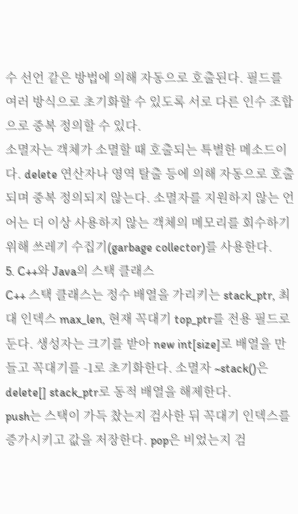수 선언 같은 방법에 의해 자동으로 호출된다. 필드를 여러 방식으로 초기화할 수 있도록 서로 다른 인수 조합으로 중복 정의할 수 있다.
소멸자는 객체가 소멸할 때 호출되는 특별한 메소드이다. delete 연산자나 영역 탈출 등에 의해 자동으로 호출되며 중복 정의되지 않는다. 소멸자를 지원하지 않는 언어는 더 이상 사용하지 않는 객체의 메모리를 회수하기 위해 쓰레기 수집기(garbage collector)를 사용한다.
5. C++와 Java의 스택 클래스
C++ 스택 클래스는 정수 배열을 가리키는 stack_ptr, 최대 인덱스 max_len, 현재 꼭대기 top_ptr를 전용 필드로 둔다. 생성자는 크기를 받아 new int[size]로 배열을 만들고 꼭대기를 -1로 초기화한다. 소멸자 ~stack()은 delete[] stack_ptr로 동적 배열을 해제한다.
push는 스택이 가득 찼는지 검사한 뒤 꼭대기 인덱스를 증가시키고 값을 저장한다. pop은 비었는지 검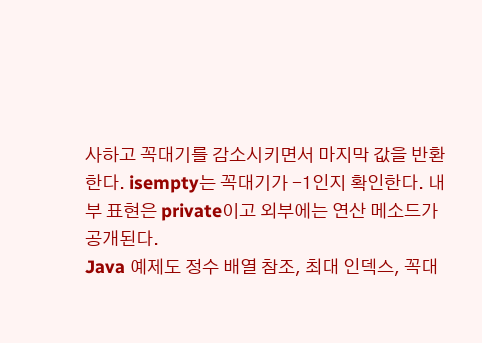사하고 꼭대기를 감소시키면서 마지막 값을 반환한다. isempty는 꼭대기가 -1인지 확인한다. 내부 표현은 private이고 외부에는 연산 메소드가 공개된다.
Java 예제도 정수 배열 참조, 최대 인덱스, 꼭대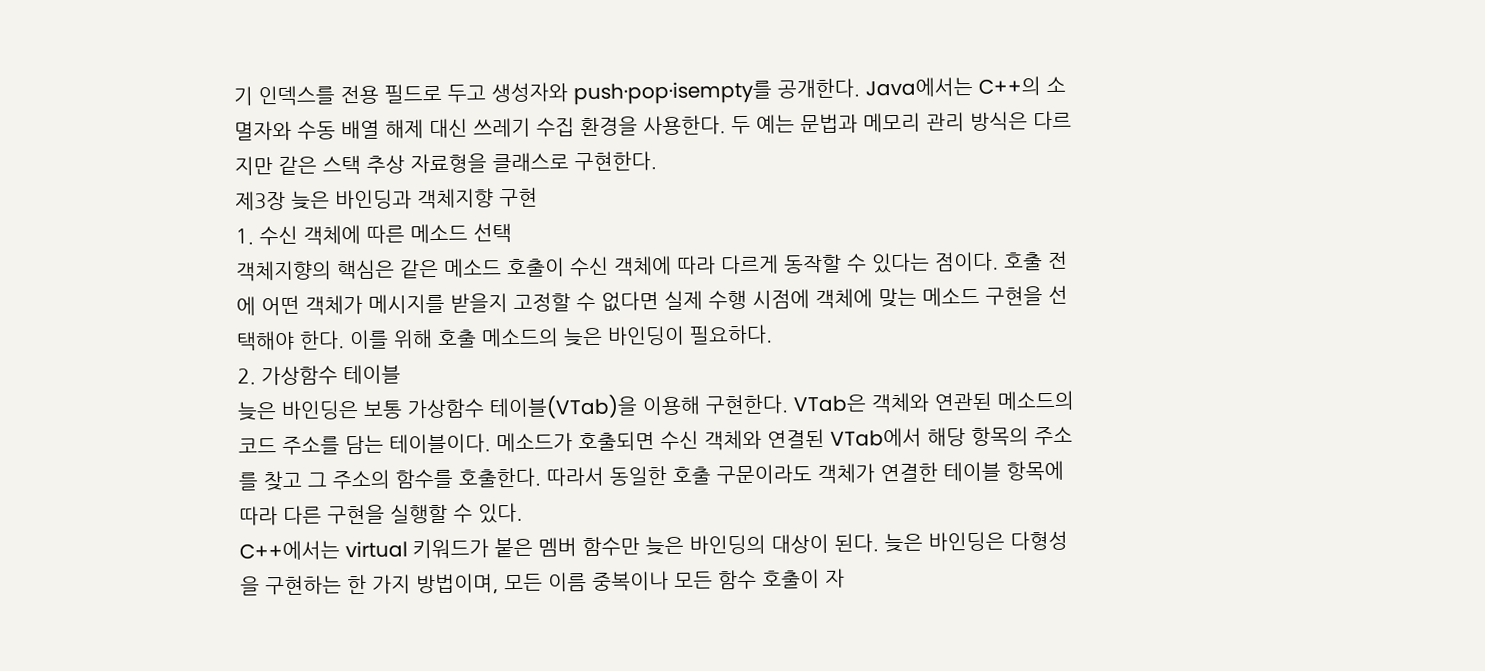기 인덱스를 전용 필드로 두고 생성자와 push·pop·isempty를 공개한다. Java에서는 C++의 소멸자와 수동 배열 해제 대신 쓰레기 수집 환경을 사용한다. 두 예는 문법과 메모리 관리 방식은 다르지만 같은 스택 추상 자료형을 클래스로 구현한다.
제3장 늦은 바인딩과 객체지향 구현
1. 수신 객체에 따른 메소드 선택
객체지향의 핵심은 같은 메소드 호출이 수신 객체에 따라 다르게 동작할 수 있다는 점이다. 호출 전에 어떤 객체가 메시지를 받을지 고정할 수 없다면 실제 수행 시점에 객체에 맞는 메소드 구현을 선택해야 한다. 이를 위해 호출 메소드의 늦은 바인딩이 필요하다.
2. 가상함수 테이블
늦은 바인딩은 보통 가상함수 테이블(VTab)을 이용해 구현한다. VTab은 객체와 연관된 메소드의 코드 주소를 담는 테이블이다. 메소드가 호출되면 수신 객체와 연결된 VTab에서 해당 항목의 주소를 찾고 그 주소의 함수를 호출한다. 따라서 동일한 호출 구문이라도 객체가 연결한 테이블 항목에 따라 다른 구현을 실행할 수 있다.
C++에서는 virtual 키워드가 붙은 멤버 함수만 늦은 바인딩의 대상이 된다. 늦은 바인딩은 다형성을 구현하는 한 가지 방법이며, 모든 이름 중복이나 모든 함수 호출이 자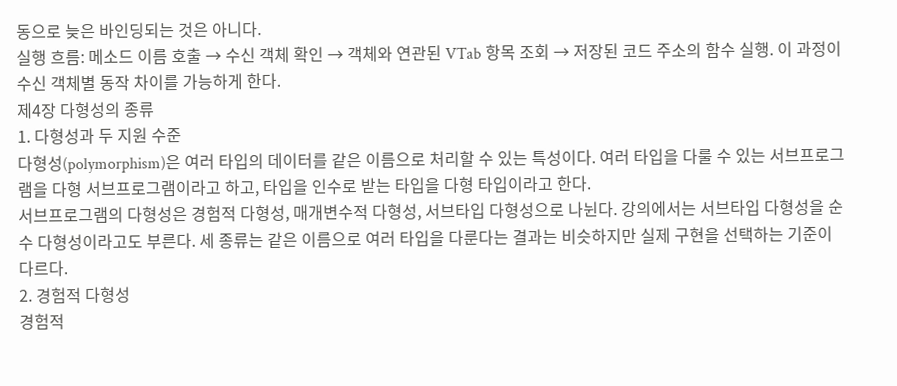동으로 늦은 바인딩되는 것은 아니다.
실행 흐름: 메소드 이름 호출 → 수신 객체 확인 → 객체와 연관된 VTab 항목 조회 → 저장된 코드 주소의 함수 실행. 이 과정이 수신 객체별 동작 차이를 가능하게 한다.
제4장 다형성의 종류
1. 다형성과 두 지원 수준
다형성(polymorphism)은 여러 타입의 데이터를 같은 이름으로 처리할 수 있는 특성이다. 여러 타입을 다룰 수 있는 서브프로그램을 다형 서브프로그램이라고 하고, 타입을 인수로 받는 타입을 다형 타입이라고 한다.
서브프로그램의 다형성은 경험적 다형성, 매개변수적 다형성, 서브타입 다형성으로 나뉜다. 강의에서는 서브타입 다형성을 순수 다형성이라고도 부른다. 세 종류는 같은 이름으로 여러 타입을 다룬다는 결과는 비슷하지만 실제 구현을 선택하는 기준이 다르다.
2. 경험적 다형성
경험적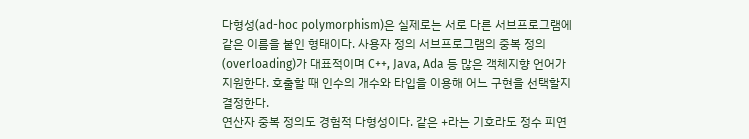다형성(ad-hoc polymorphism)은 실제로는 서로 다른 서브프로그램에 같은 이름을 붙인 형태이다. 사용자 정의 서브프로그램의 중복 정의(overloading)가 대표적이며 C++, Java, Ada 등 많은 객체지향 언어가 지원한다. 호출할 때 인수의 개수와 타입을 이용해 어느 구현을 선택할지 결정한다.
연산자 중복 정의도 경험적 다형성이다. 같은 +라는 기호라도 정수 피연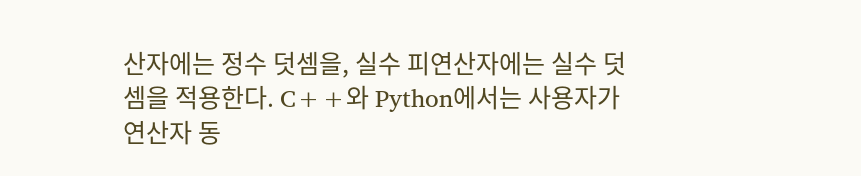산자에는 정수 덧셈을, 실수 피연산자에는 실수 덧셈을 적용한다. C++와 Python에서는 사용자가 연산자 동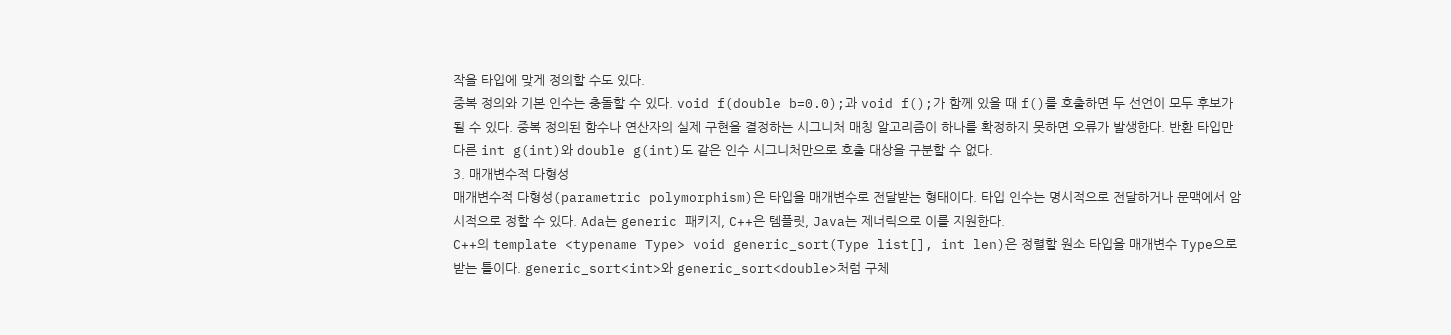작을 타입에 맞게 정의할 수도 있다.
중복 정의와 기본 인수는 충돌할 수 있다. void f(double b=0.0);과 void f();가 함께 있을 때 f()를 호출하면 두 선언이 모두 후보가 될 수 있다. 중복 정의된 함수나 연산자의 실제 구현을 결정하는 시그니처 매칭 알고리즘이 하나를 확정하지 못하면 오류가 발생한다. 반환 타입만 다른 int g(int)와 double g(int)도 같은 인수 시그니처만으로 호출 대상을 구분할 수 없다.
3. 매개변수적 다형성
매개변수적 다형성(parametric polymorphism)은 타입을 매개변수로 전달받는 형태이다. 타입 인수는 명시적으로 전달하거나 문맥에서 암시적으로 정할 수 있다. Ada는 generic 패키지, C++은 템플릿, Java는 제너릭으로 이를 지원한다.
C++의 template <typename Type> void generic_sort(Type list[], int len)은 정렬할 원소 타입을 매개변수 Type으로 받는 틀이다. generic_sort<int>와 generic_sort<double>처럼 구체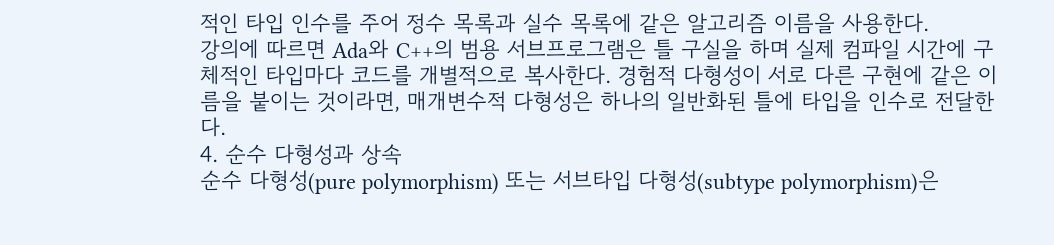적인 타입 인수를 주어 정수 목록과 실수 목록에 같은 알고리즘 이름을 사용한다.
강의에 따르면 Ada와 C++의 범용 서브프로그램은 틀 구실을 하며 실제 컴파일 시간에 구체적인 타입마다 코드를 개별적으로 복사한다. 경험적 다형성이 서로 다른 구현에 같은 이름을 붙이는 것이라면, 매개변수적 다형성은 하나의 일반화된 틀에 타입을 인수로 전달한다.
4. 순수 다형성과 상속
순수 다형성(pure polymorphism) 또는 서브타입 다형성(subtype polymorphism)은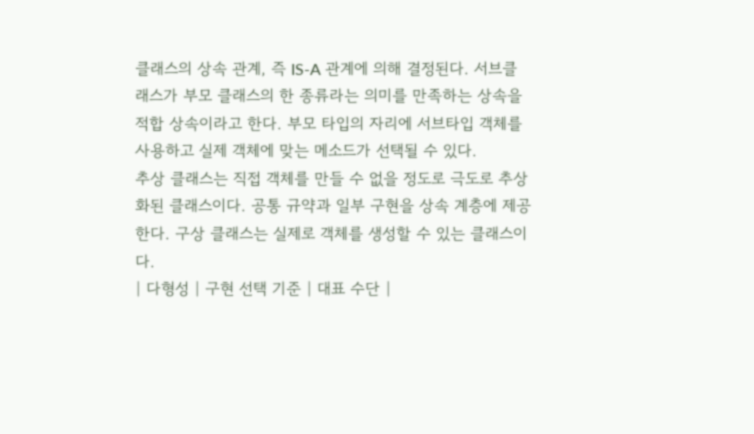클래스의 상속 관계, 즉 IS-A 관계에 의해 결정된다. 서브클래스가 부모 클래스의 한 종류라는 의미를 만족하는 상속을 적합 상속이라고 한다. 부모 타입의 자리에 서브타입 객체를 사용하고 실제 객체에 맞는 메소드가 선택될 수 있다.
추상 클래스는 직접 객체를 만들 수 없을 정도로 극도로 추상화된 클래스이다. 공통 규약과 일부 구현을 상속 계층에 제공한다. 구상 클래스는 실제로 객체를 생성할 수 있는 클래스이다.
| 다형성 | 구현 선택 기준 | 대표 수단 |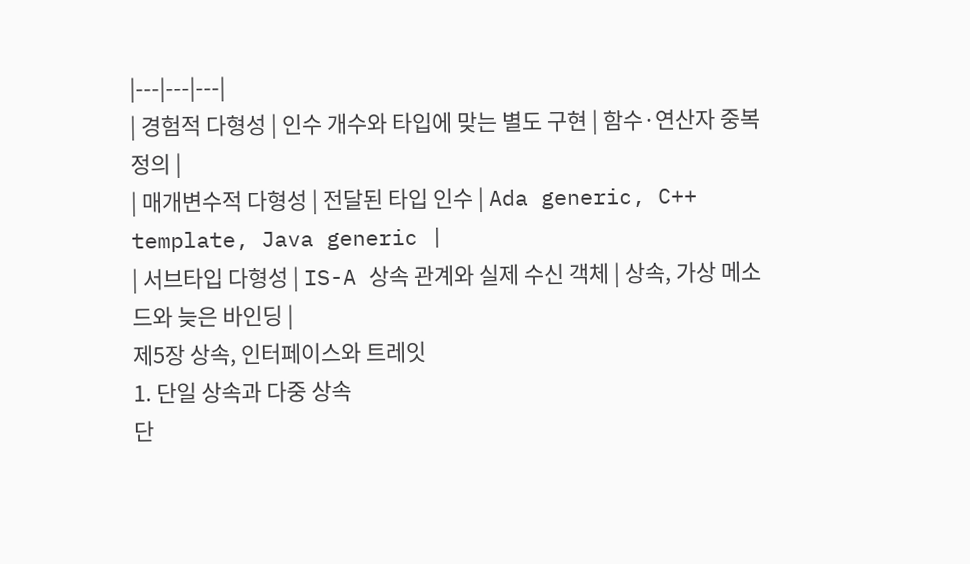|---|---|---|
| 경험적 다형성 | 인수 개수와 타입에 맞는 별도 구현 | 함수·연산자 중복 정의 |
| 매개변수적 다형성 | 전달된 타입 인수 | Ada generic, C++ template, Java generic |
| 서브타입 다형성 | IS-A 상속 관계와 실제 수신 객체 | 상속, 가상 메소드와 늦은 바인딩 |
제5장 상속, 인터페이스와 트레잇
1. 단일 상속과 다중 상속
단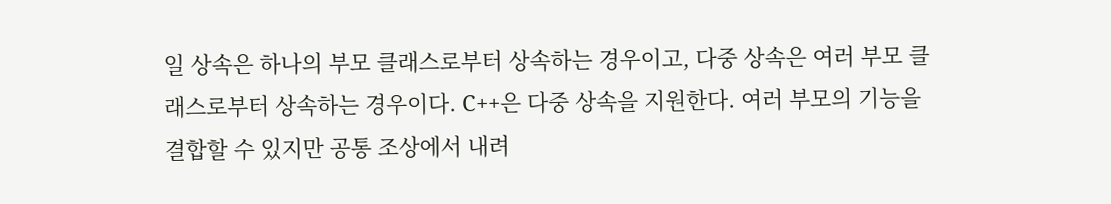일 상속은 하나의 부모 클래스로부터 상속하는 경우이고, 다중 상속은 여러 부모 클래스로부터 상속하는 경우이다. C++은 다중 상속을 지원한다. 여러 부모의 기능을 결합할 수 있지만 공통 조상에서 내려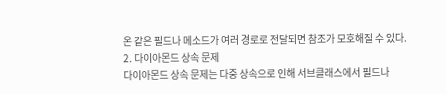온 같은 필드나 메소드가 여러 경로로 전달되면 참조가 모호해질 수 있다.
2. 다이아몬드 상속 문제
다이아몬드 상속 문제는 다중 상속으로 인해 서브클래스에서 필드나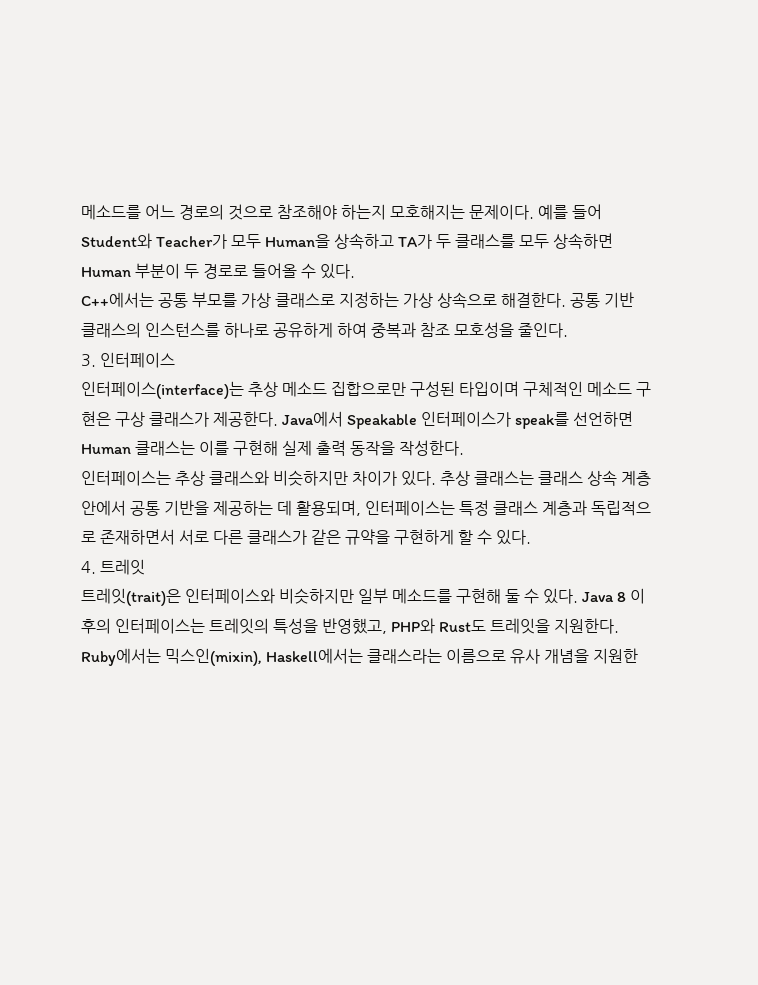메소드를 어느 경로의 것으로 참조해야 하는지 모호해지는 문제이다. 예를 들어 Student와 Teacher가 모두 Human을 상속하고 TA가 두 클래스를 모두 상속하면 Human 부분이 두 경로로 들어올 수 있다.
C++에서는 공통 부모를 가상 클래스로 지정하는 가상 상속으로 해결한다. 공통 기반 클래스의 인스턴스를 하나로 공유하게 하여 중복과 참조 모호성을 줄인다.
3. 인터페이스
인터페이스(interface)는 추상 메소드 집합으로만 구성된 타입이며 구체적인 메소드 구현은 구상 클래스가 제공한다. Java에서 Speakable 인터페이스가 speak를 선언하면 Human 클래스는 이를 구현해 실제 출력 동작을 작성한다.
인터페이스는 추상 클래스와 비슷하지만 차이가 있다. 추상 클래스는 클래스 상속 계층 안에서 공통 기반을 제공하는 데 활용되며, 인터페이스는 특정 클래스 계층과 독립적으로 존재하면서 서로 다른 클래스가 같은 규약을 구현하게 할 수 있다.
4. 트레잇
트레잇(trait)은 인터페이스와 비슷하지만 일부 메소드를 구현해 둘 수 있다. Java 8 이후의 인터페이스는 트레잇의 특성을 반영했고, PHP와 Rust도 트레잇을 지원한다. Ruby에서는 믹스인(mixin), Haskell에서는 클래스라는 이름으로 유사 개념을 지원한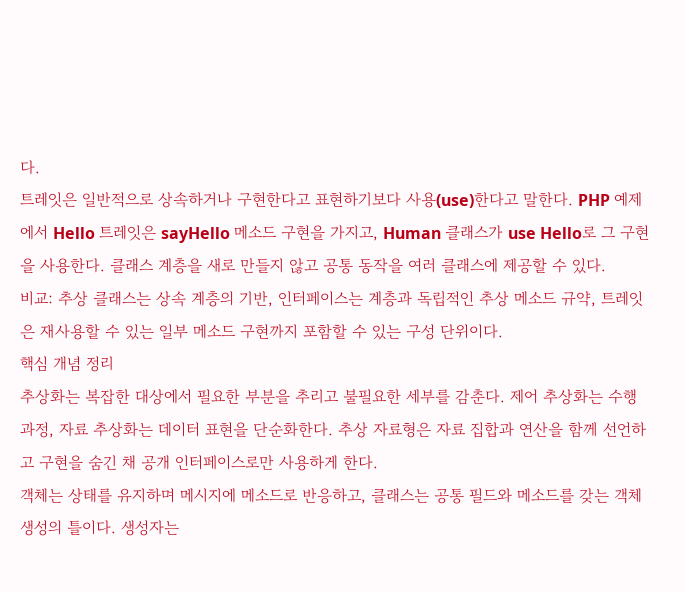다.
트레잇은 일반적으로 상속하거나 구현한다고 표현하기보다 사용(use)한다고 말한다. PHP 예제에서 Hello 트레잇은 sayHello 메소드 구현을 가지고, Human 클래스가 use Hello로 그 구현을 사용한다. 클래스 계층을 새로 만들지 않고 공통 동작을 여러 클래스에 제공할 수 있다.
비교: 추상 클래스는 상속 계층의 기반, 인터페이스는 계층과 독립적인 추상 메소드 규약, 트레잇은 재사용할 수 있는 일부 메소드 구현까지 포함할 수 있는 구성 단위이다.
핵심 개념 정리
추상화는 복잡한 대상에서 필요한 부분을 추리고 불필요한 세부를 감춘다. 제어 추상화는 수행 과정, 자료 추상화는 데이터 표현을 단순화한다. 추상 자료형은 자료 집합과 연산을 함께 선언하고 구현을 숨긴 채 공개 인터페이스로만 사용하게 한다.
객체는 상태를 유지하며 메시지에 메소드로 반응하고, 클래스는 공통 필드와 메소드를 갖는 객체 생성의 틀이다. 생성자는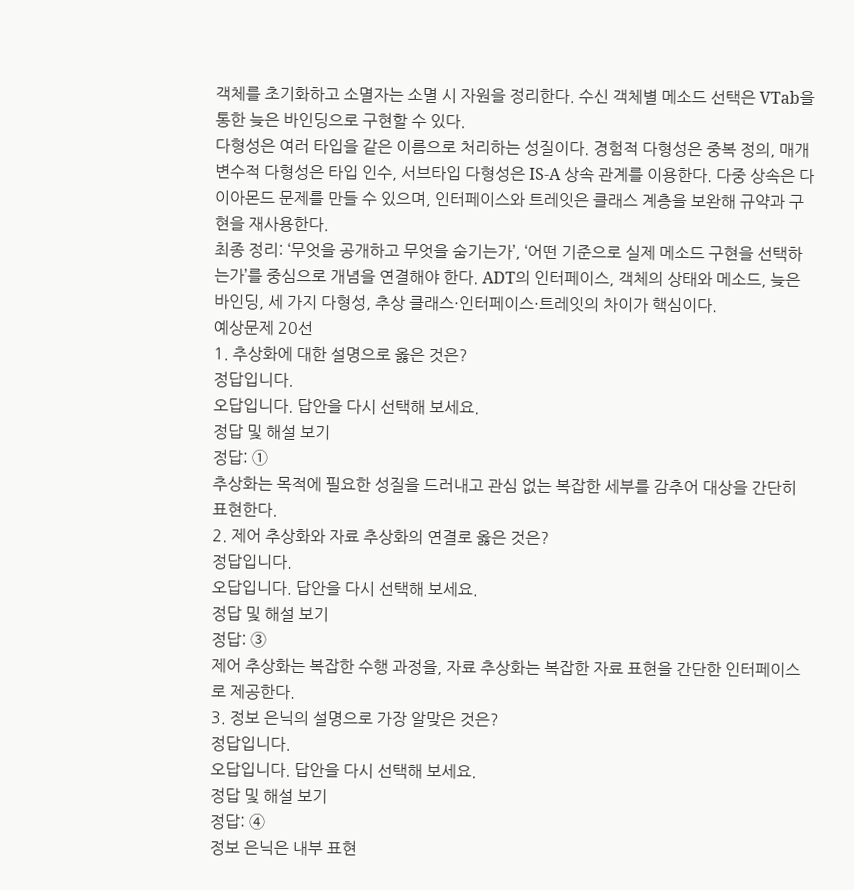객체를 초기화하고 소멸자는 소멸 시 자원을 정리한다. 수신 객체별 메소드 선택은 VTab을 통한 늦은 바인딩으로 구현할 수 있다.
다형성은 여러 타입을 같은 이름으로 처리하는 성질이다. 경험적 다형성은 중복 정의, 매개변수적 다형성은 타입 인수, 서브타입 다형성은 IS-A 상속 관계를 이용한다. 다중 상속은 다이아몬드 문제를 만들 수 있으며, 인터페이스와 트레잇은 클래스 계층을 보완해 규약과 구현을 재사용한다.
최종 정리: ‘무엇을 공개하고 무엇을 숨기는가’, ‘어떤 기준으로 실제 메소드 구현을 선택하는가’를 중심으로 개념을 연결해야 한다. ADT의 인터페이스, 객체의 상태와 메소드, 늦은 바인딩, 세 가지 다형성, 추상 클래스·인터페이스·트레잇의 차이가 핵심이다.
예상문제 20선
1. 추상화에 대한 설명으로 옳은 것은?
정답입니다.
오답입니다. 답안을 다시 선택해 보세요.
정답 및 해설 보기
정답: ①
추상화는 목적에 필요한 성질을 드러내고 관심 없는 복잡한 세부를 감추어 대상을 간단히 표현한다.
2. 제어 추상화와 자료 추상화의 연결로 옳은 것은?
정답입니다.
오답입니다. 답안을 다시 선택해 보세요.
정답 및 해설 보기
정답: ③
제어 추상화는 복잡한 수행 과정을, 자료 추상화는 복잡한 자료 표현을 간단한 인터페이스로 제공한다.
3. 정보 은닉의 설명으로 가장 알맞은 것은?
정답입니다.
오답입니다. 답안을 다시 선택해 보세요.
정답 및 해설 보기
정답: ④
정보 은닉은 내부 표현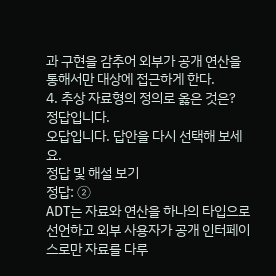과 구현을 감추어 외부가 공개 연산을 통해서만 대상에 접근하게 한다.
4. 추상 자료형의 정의로 옳은 것은?
정답입니다.
오답입니다. 답안을 다시 선택해 보세요.
정답 및 해설 보기
정답: ②
ADT는 자료와 연산을 하나의 타입으로 선언하고 외부 사용자가 공개 인터페이스로만 자료를 다루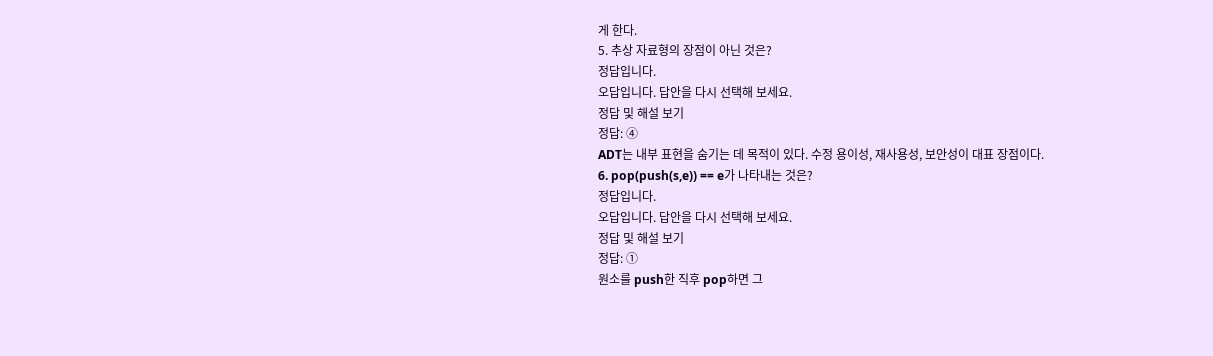게 한다.
5. 추상 자료형의 장점이 아닌 것은?
정답입니다.
오답입니다. 답안을 다시 선택해 보세요.
정답 및 해설 보기
정답: ④
ADT는 내부 표현을 숨기는 데 목적이 있다. 수정 용이성, 재사용성, 보안성이 대표 장점이다.
6. pop(push(s,e)) == e가 나타내는 것은?
정답입니다.
오답입니다. 답안을 다시 선택해 보세요.
정답 및 해설 보기
정답: ①
원소를 push한 직후 pop하면 그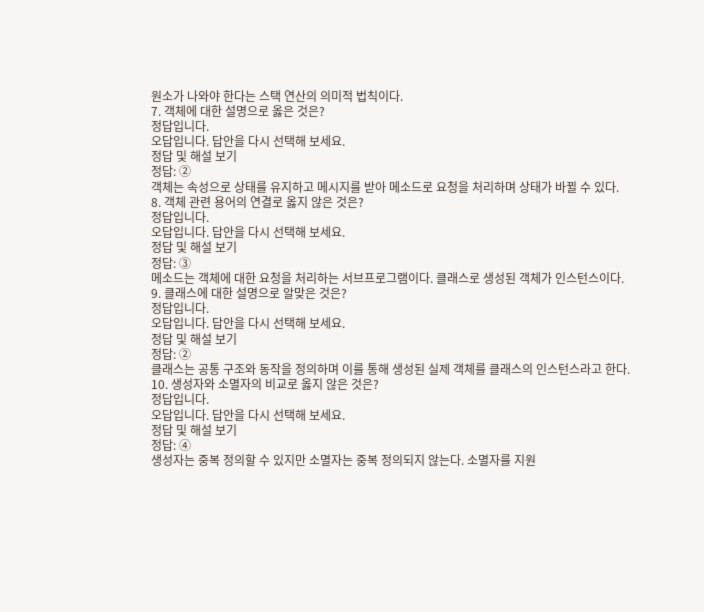원소가 나와야 한다는 스택 연산의 의미적 법칙이다.
7. 객체에 대한 설명으로 옳은 것은?
정답입니다.
오답입니다. 답안을 다시 선택해 보세요.
정답 및 해설 보기
정답: ②
객체는 속성으로 상태를 유지하고 메시지를 받아 메소드로 요청을 처리하며 상태가 바뀔 수 있다.
8. 객체 관련 용어의 연결로 옳지 않은 것은?
정답입니다.
오답입니다. 답안을 다시 선택해 보세요.
정답 및 해설 보기
정답: ③
메소드는 객체에 대한 요청을 처리하는 서브프로그램이다. 클래스로 생성된 객체가 인스턴스이다.
9. 클래스에 대한 설명으로 알맞은 것은?
정답입니다.
오답입니다. 답안을 다시 선택해 보세요.
정답 및 해설 보기
정답: ②
클래스는 공통 구조와 동작을 정의하며 이를 통해 생성된 실제 객체를 클래스의 인스턴스라고 한다.
10. 생성자와 소멸자의 비교로 옳지 않은 것은?
정답입니다.
오답입니다. 답안을 다시 선택해 보세요.
정답 및 해설 보기
정답: ④
생성자는 중복 정의할 수 있지만 소멸자는 중복 정의되지 않는다. 소멸자를 지원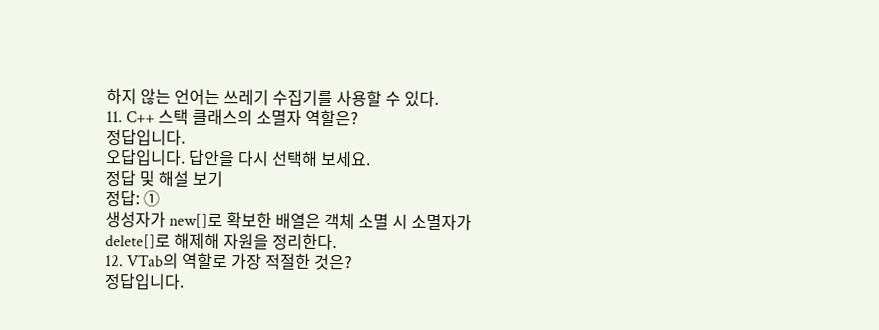하지 않는 언어는 쓰레기 수집기를 사용할 수 있다.
11. C++ 스택 클래스의 소멸자 역할은?
정답입니다.
오답입니다. 답안을 다시 선택해 보세요.
정답 및 해설 보기
정답: ①
생성자가 new[]로 확보한 배열은 객체 소멸 시 소멸자가 delete[]로 해제해 자원을 정리한다.
12. VTab의 역할로 가장 적절한 것은?
정답입니다.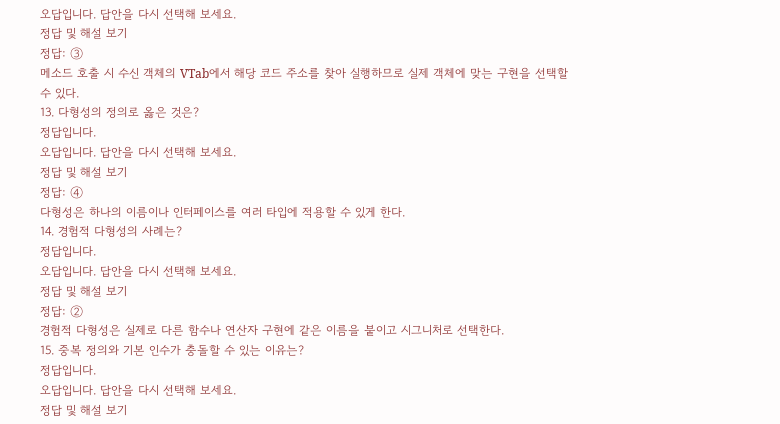오답입니다. 답안을 다시 선택해 보세요.
정답 및 해설 보기
정답: ③
메소드 호출 시 수신 객체의 VTab에서 해당 코드 주소를 찾아 실행하므로 실제 객체에 맞는 구현을 선택할 수 있다.
13. 다형성의 정의로 옳은 것은?
정답입니다.
오답입니다. 답안을 다시 선택해 보세요.
정답 및 해설 보기
정답: ④
다형성은 하나의 이름이나 인터페이스를 여러 타입에 적용할 수 있게 한다.
14. 경험적 다형성의 사례는?
정답입니다.
오답입니다. 답안을 다시 선택해 보세요.
정답 및 해설 보기
정답: ②
경험적 다형성은 실제로 다른 함수나 연산자 구현에 같은 이름을 붙이고 시그니처로 선택한다.
15. 중복 정의와 기본 인수가 충돌할 수 있는 이유는?
정답입니다.
오답입니다. 답안을 다시 선택해 보세요.
정답 및 해설 보기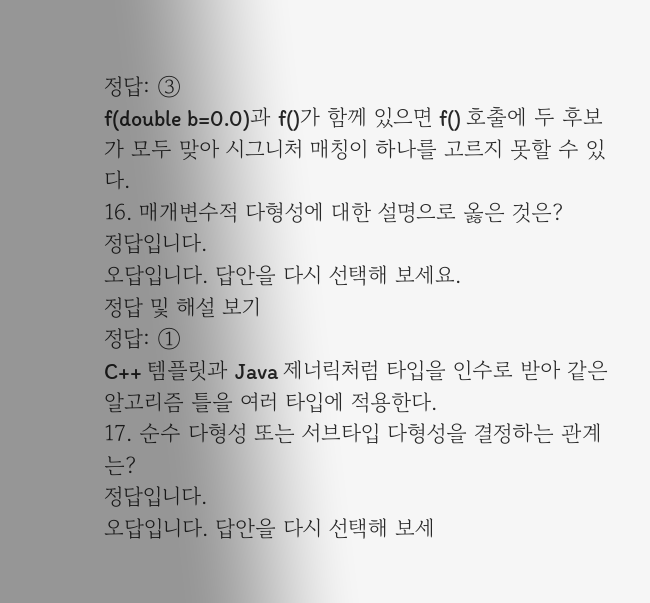정답: ③
f(double b=0.0)과 f()가 함께 있으면 f() 호출에 두 후보가 모두 맞아 시그니처 매칭이 하나를 고르지 못할 수 있다.
16. 매개변수적 다형성에 대한 설명으로 옳은 것은?
정답입니다.
오답입니다. 답안을 다시 선택해 보세요.
정답 및 해설 보기
정답: ①
C++ 템플릿과 Java 제너릭처럼 타입을 인수로 받아 같은 알고리즘 틀을 여러 타입에 적용한다.
17. 순수 다형성 또는 서브타입 다형성을 결정하는 관계는?
정답입니다.
오답입니다. 답안을 다시 선택해 보세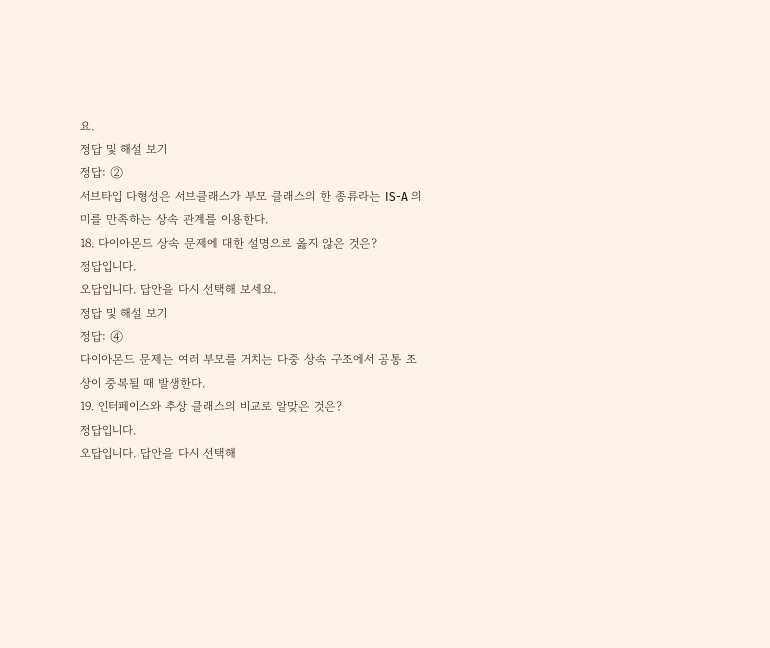요.
정답 및 해설 보기
정답: ②
서브타입 다형성은 서브클래스가 부모 클래스의 한 종류라는 IS-A 의미를 만족하는 상속 관계를 이용한다.
18. 다이아몬드 상속 문제에 대한 설명으로 옳지 않은 것은?
정답입니다.
오답입니다. 답안을 다시 선택해 보세요.
정답 및 해설 보기
정답: ④
다이아몬드 문제는 여러 부모를 거치는 다중 상속 구조에서 공통 조상이 중복될 때 발생한다.
19. 인터페이스와 추상 클래스의 비교로 알맞은 것은?
정답입니다.
오답입니다. 답안을 다시 선택해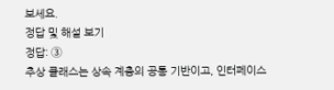보세요.
정답 및 해설 보기
정답: ③
추상 클래스는 상속 계층의 공통 기반이고, 인터페이스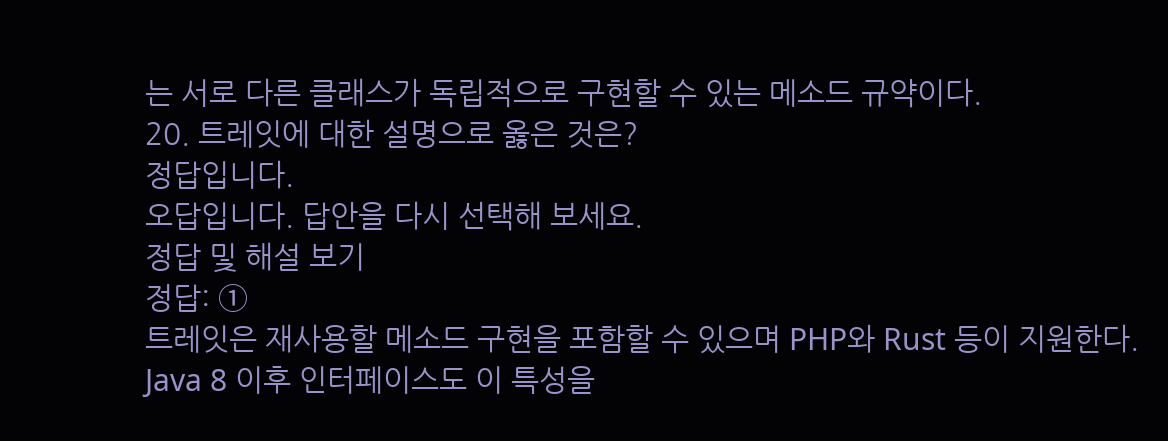는 서로 다른 클래스가 독립적으로 구현할 수 있는 메소드 규약이다.
20. 트레잇에 대한 설명으로 옳은 것은?
정답입니다.
오답입니다. 답안을 다시 선택해 보세요.
정답 및 해설 보기
정답: ①
트레잇은 재사용할 메소드 구현을 포함할 수 있으며 PHP와 Rust 등이 지원한다. Java 8 이후 인터페이스도 이 특성을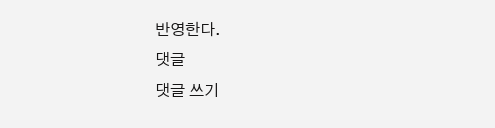반영한다.
댓글
댓글 쓰기